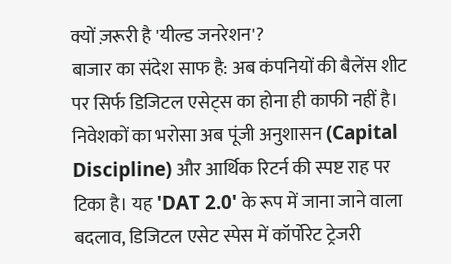क्यों ज़रूरी है 'यील्ड जनरेशन'?
बाजार का संदेश साफ है: अब कंपनियों की बैलेंस शीट पर सिर्फ डिजिटल एसेट्स का होना ही काफी नहीं है। निवेशकों का भरोसा अब पूंजी अनुशासन (Capital Discipline) और आर्थिक रिटर्न की स्पष्ट राह पर टिका है। यह 'DAT 2.0' के रूप में जाना जाने वाला बदलाव, डिजिटल एसेट स्पेस में कॉर्पोरेट ट्रेजरी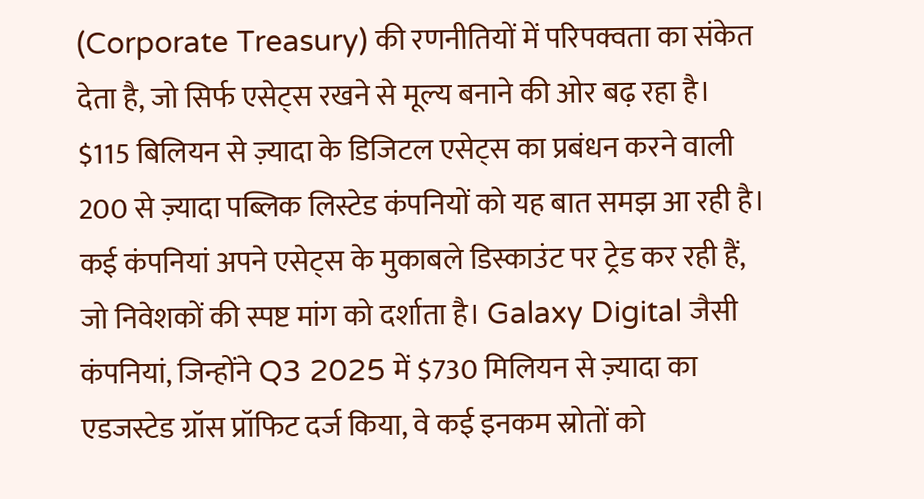(Corporate Treasury) की रणनीतियों में परिपक्वता का संकेत देता है, जो सिर्फ एसेट्स रखने से मूल्य बनाने की ओर बढ़ रहा है।
$115 बिलियन से ज़्यादा के डिजिटल एसेट्स का प्रबंधन करने वाली 200 से ज़्यादा पब्लिक लिस्टेड कंपनियों को यह बात समझ आ रही है। कई कंपनियां अपने एसेट्स के मुकाबले डिस्काउंट पर ट्रेड कर रही हैं, जो निवेशकों की स्पष्ट मांग को दर्शाता है। Galaxy Digital जैसी कंपनियां, जिन्होंने Q3 2025 में $730 मिलियन से ज़्यादा का एडजस्टेड ग्रॉस प्रॉफिट दर्ज किया, वे कई इनकम स्रोतों को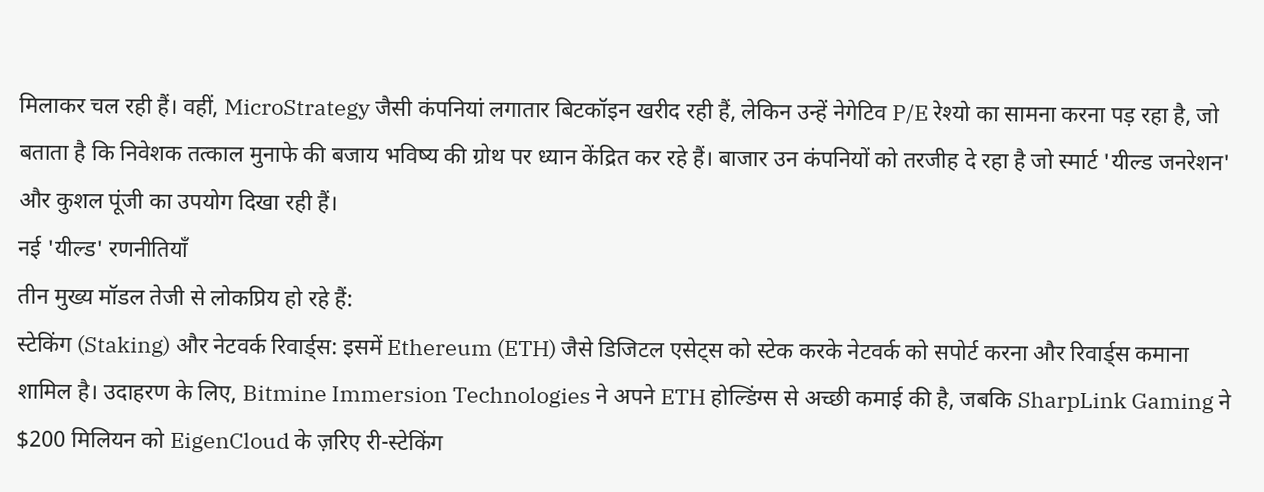मिलाकर चल रही हैं। वहीं, MicroStrategy जैसी कंपनियां लगातार बिटकॉइन खरीद रही हैं, लेकिन उन्हें नेगेटिव P/E रेश्यो का सामना करना पड़ रहा है, जो बताता है कि निवेशक तत्काल मुनाफे की बजाय भविष्य की ग्रोथ पर ध्यान केंद्रित कर रहे हैं। बाजार उन कंपनियों को तरजीह दे रहा है जो स्मार्ट 'यील्ड जनरेशन' और कुशल पूंजी का उपयोग दिखा रही हैं।
नई 'यील्ड' रणनीतियाँ
तीन मुख्य मॉडल तेजी से लोकप्रिय हो रहे हैं:
स्टेकिंग (Staking) और नेटवर्क रिवार्ड्स: इसमें Ethereum (ETH) जैसे डिजिटल एसेट्स को स्टेक करके नेटवर्क को सपोर्ट करना और रिवार्ड्स कमाना शामिल है। उदाहरण के लिए, Bitmine Immersion Technologies ने अपने ETH होल्डिंग्स से अच्छी कमाई की है, जबकि SharpLink Gaming ने $200 मिलियन को EigenCloud के ज़रिए री-स्टेकिंग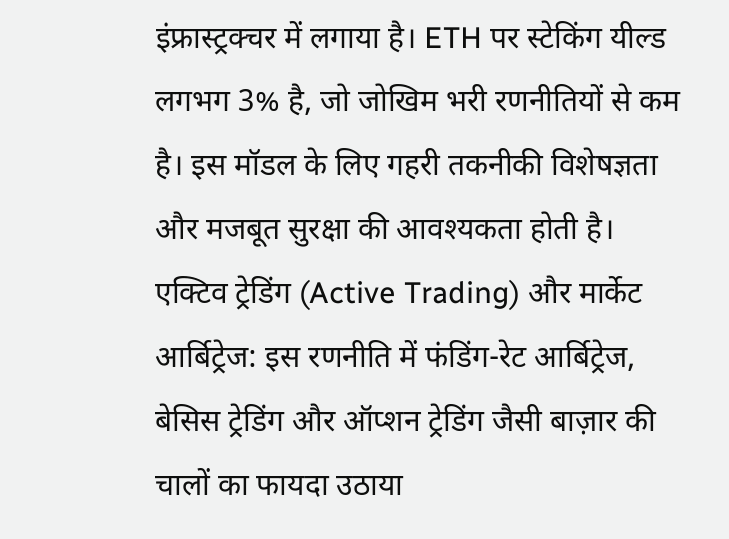इंफ्रास्ट्रक्चर में लगाया है। ETH पर स्टेकिंग यील्ड लगभग 3% है, जो जोखिम भरी रणनीतियों से कम है। इस मॉडल के लिए गहरी तकनीकी विशेषज्ञता और मजबूत सुरक्षा की आवश्यकता होती है।
एक्टिव ट्रेडिंग (Active Trading) और मार्केट आर्बिट्रेज: इस रणनीति में फंडिंग-रेट आर्बिट्रेज, बेसिस ट्रेडिंग और ऑप्शन ट्रेडिंग जैसी बाज़ार की चालों का फायदा उठाया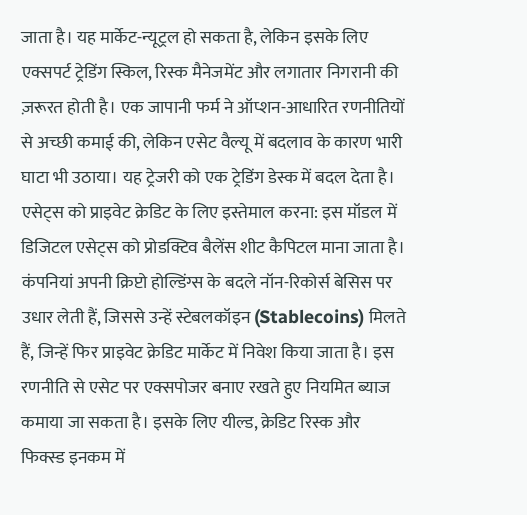जाता है। यह मार्केट-न्यूट्रल हो सकता है, लेकिन इसके लिए एक्सपर्ट ट्रेडिंग स्किल, रिस्क मैनेजमेंट और लगातार निगरानी की ज़रूरत होती है। एक जापानी फर्म ने ऑप्शन-आधारित रणनीतियों से अच्छी कमाई की, लेकिन एसेट वैल्यू में बदलाव के कारण भारी घाटा भी उठाया। यह ट्रेजरी को एक ट्रेडिंग डेस्क में बदल देता है।
एसेट्स को प्राइवेट क्रेडिट के लिए इस्तेमाल करना: इस मॉडल में डिजिटल एसेट्स को प्रोडक्टिव बैलेंस शीट कैपिटल माना जाता है। कंपनियां अपनी क्रिप्टो होल्डिंग्स के बदले नॉन-रिकोर्स बेसिस पर उधार लेती हैं, जिससे उन्हें स्टेबलकॉइन (Stablecoins) मिलते हैं, जिन्हें फिर प्राइवेट क्रेडिट मार्केट में निवेश किया जाता है। इस रणनीति से एसेट पर एक्सपोजर बनाए रखते हुए नियमित ब्याज कमाया जा सकता है। इसके लिए यील्ड, क्रेडिट रिस्क और फिक्स्ड इनकम में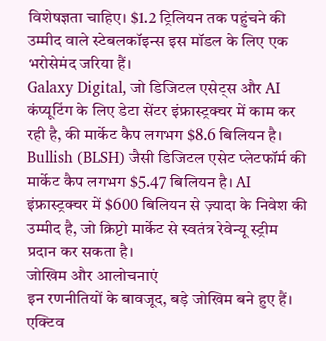विशेषज्ञता चाहिए। $1.2 ट्रिलियन तक पहुंचने की उम्मीद वाले स्टेबलकॉइन्स इस मॉडल के लिए एक भरोसेमंद जरिया हैं।
Galaxy Digital, जो डिजिटल एसेट्स और AI कंप्यूटिंग के लिए डेटा सेंटर इंफ्रास्ट्रक्चर में काम कर रही है, की मार्केट कैप लगभग $8.6 बिलियन है। Bullish (BLSH) जैसी डिजिटल एसेट प्लेटफॉर्म की मार्केट कैप लगभग $5.47 बिलियन है। AI इंफ्रास्ट्रक्चर में $600 बिलियन से ज़्यादा के निवेश की उम्मीद है, जो क्रिप्टो मार्केट से स्वतंत्र रेवेन्यू स्ट्रीम प्रदान कर सकता है।
जोखिम और आलोचनाएं
इन रणनीतियों के बावजूद, बड़े जोखिम बने हुए हैं। एक्टिव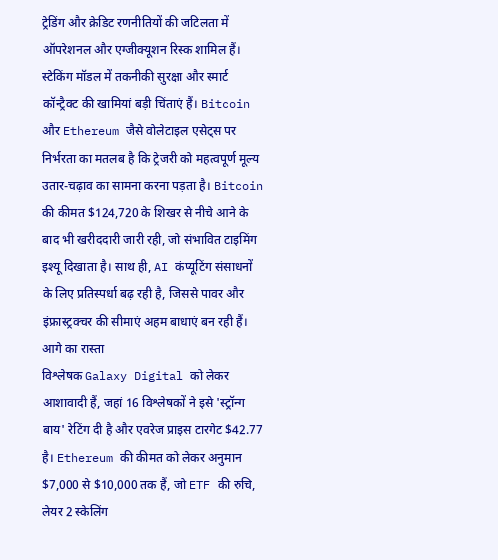ट्रेडिंग और क्रेडिट रणनीतियों की जटिलता में ऑपरेशनल और एग्जीक्यूशन रिस्क शामिल हैं। स्टेकिंग मॉडल में तकनीकी सुरक्षा और स्मार्ट कॉन्ट्रैक्ट की खामियां बड़ी चिंताएं हैं। Bitcoin और Ethereum जैसे वोलेटाइल एसेट्स पर निर्भरता का मतलब है कि ट्रेजरी को महत्वपूर्ण मूल्य उतार-चढ़ाव का सामना करना पड़ता है। Bitcoin की कीमत $124,720 के शिखर से नीचे आने के बाद भी खरीददारी जारी रही, जो संभावित टाइमिंग इश्यू दिखाता है। साथ ही, AI कंप्यूटिंग संसाधनों के लिए प्रतिस्पर्धा बढ़ रही है, जिससे पावर और इंफ्रास्ट्रक्चर की सीमाएं अहम बाधाएं बन रही हैं।
आगे का रास्ता
विश्लेषक Galaxy Digital को लेकर आशावादी हैं, जहां 16 विश्लेषकों ने इसे 'स्ट्रॉन्ग बाय' रेटिंग दी है और एवरेज प्राइस टारगेट $42.77 है। Ethereum की कीमत को लेकर अनुमान $7,000 से $10,000 तक हैं, जो ETF की रुचि, लेयर 2 स्केलिंग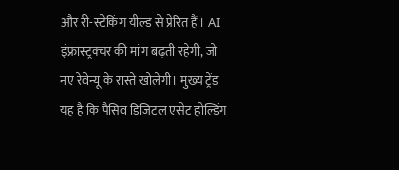और री-स्टेकिंग यील्ड से प्रेरित हैं। AI इंफ्रास्ट्रक्चर की मांग बढ़ती रहेगी, जो नए रेवेन्यू के रास्ते खोलेगी। मुख्य ट्रेंड यह है कि पैसिव डिजिटल एसेट होल्डिंग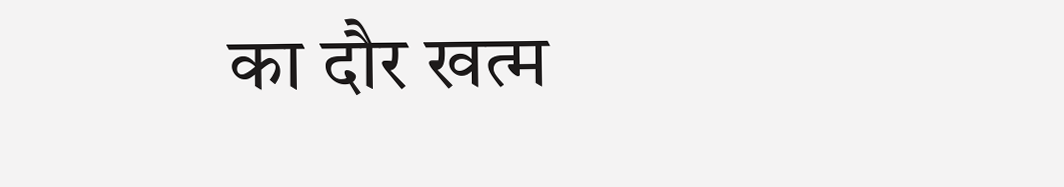का दौर खत्म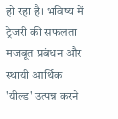हो रहा है। भविष्य में ट्रेजरी की सफलता मजबूत प्रबंधन और स्थायी आर्थिक 'यील्ड' उत्पन्न करने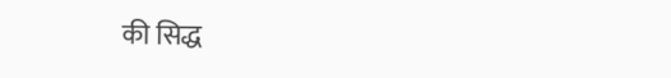की सिद्ध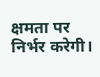क्षमता पर निर्भर करेगी।